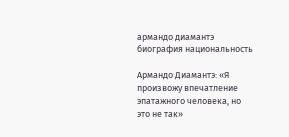армандо диамантэ биография национальность

Армандо Диамантэ: «Я произвожу впечатление эпатажного человека, но это не так»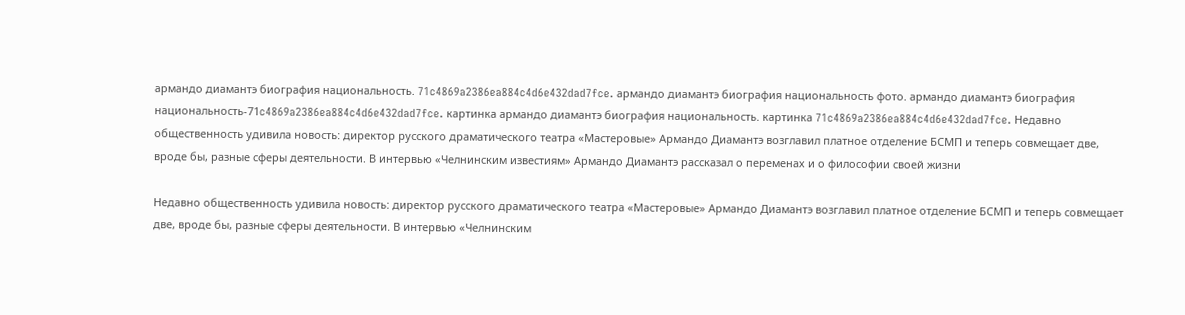армандо диамантэ биография национальность. 71c4869a2386ea884c4d6e432dad7fce. армандо диамантэ биография национальность фото. армандо диамантэ биография национальность-71c4869a2386ea884c4d6e432dad7fce. картинка армандо диамантэ биография национальность. картинка 71c4869a2386ea884c4d6e432dad7fce. Недавно общественность удивила новость: директор русского драматического театра «Мастеровые» Армандо Диамантэ возглавил платное отделение БСМП и теперь совмещает две, вроде бы, разные сферы деятельности. В интервью «Челнинским известиям» Армандо Диамантэ рассказал о переменах и о философии своей жизни

Недавно общественность удивила новость: директор русского драматического театра «Мастеровые» Армандо Диамантэ возглавил платное отделение БСМП и теперь совмещает две, вроде бы, разные сферы деятельности. В интервью «Челнинским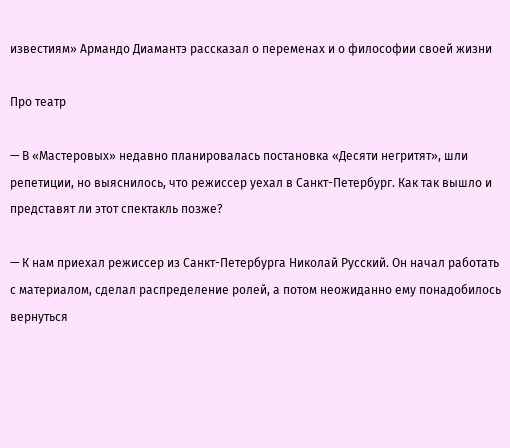известиям» Армандо Диамантэ рассказал о переменах и о философии своей жизни

Про театр

— В «Мастеровых» недавно планировалась постановка «Десяти негритят», шли репетиции, но выяснилось, что режиссер уехал в Санкт-Петербург. Как так вышло и представят ли этот спектакль позже?

— К нам приехал режиссер из Санкт-Петербурга Николай Русский. Он начал работать с материалом, сделал распределение ролей, а потом неожиданно ему понадобилось вернуться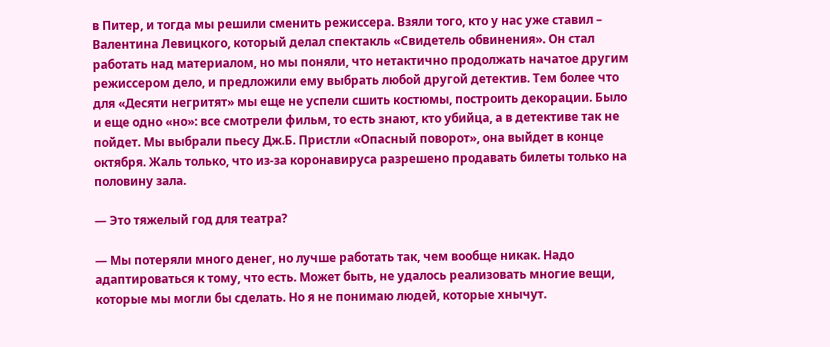в Питер, и тогда мы решили сменить режиссера. Взяли того, кто у нас уже ставил – Валентина Левицкого, который делал спектакль «Свидетель обвинения». Он стал работать над материалом, но мы поняли, что нетактично продолжать начатое другим режиссером дело, и предложили ему выбрать любой другой детектив. Тем более что для «Десяти негритят» мы еще не успели сшить костюмы, построить декорации. Было и еще одно «но»: все смотрели фильм, то есть знают, кто убийца, а в детективе так не пойдет. Мы выбрали пьесу Дж.Б. Пристли «Опасный поворот», она выйдет в конце октября. Жаль только, что из-за коронавируса разрешено продавать билеты только на половину зала.

— Это тяжелый год для театра?

— Мы потеряли много денег, но лучше работать так, чем вообще никак. Надо адаптироваться к тому, что есть. Может быть, не удалось реализовать многие вещи, которые мы могли бы сделать. Но я не понимаю людей, которые хнычут.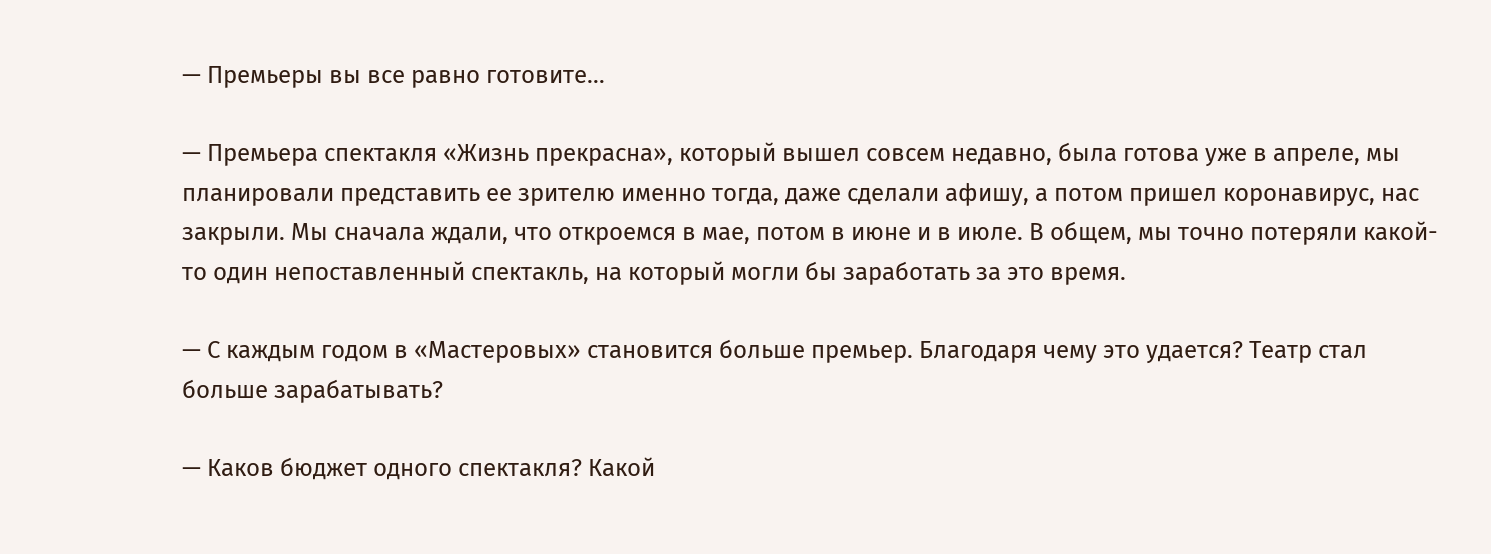— Премьеры вы все равно готовите…

— Премьера спектакля «Жизнь прекрасна», который вышел совсем недавно, была готова уже в апреле, мы планировали представить ее зрителю именно тогда, даже сделали афишу, а потом пришел коронавирус, нас закрыли. Мы сначала ждали, что откроемся в мае, потом в июне и в июле. В общем, мы точно потеряли какой-то один непоставленный спектакль, на который могли бы заработать за это время.

— С каждым годом в «Мастеровых» становится больше премьер. Благодаря чему это удается? Театр стал больше зарабатывать?

— Каков бюджет одного спектакля? Какой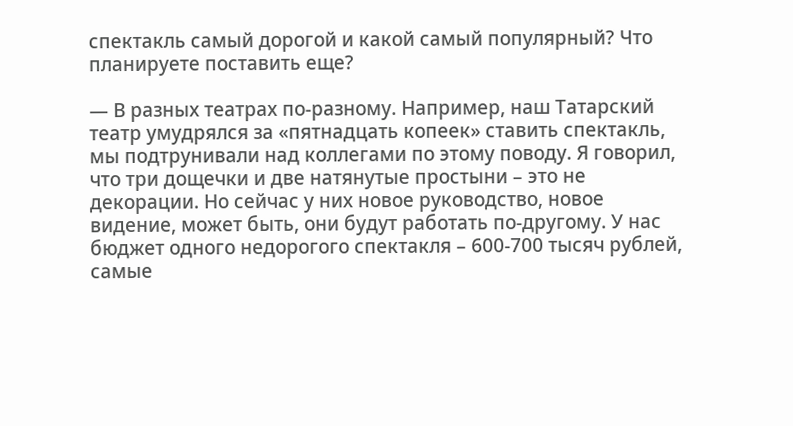спектакль самый дорогой и какой самый популярный? Что планируете поставить еще?

— В разных театрах по-разному. Например, наш Татарский театр умудрялся за «пятнадцать копеек» ставить спектакль, мы подтрунивали над коллегами по этому поводу. Я говорил, что три дощечки и две натянутые простыни – это не декорации. Но сейчас у них новое руководство, новое видение, может быть, они будут работать по-другому. У нас бюджет одного недорогого спектакля – 600-700 тысяч рублей, самые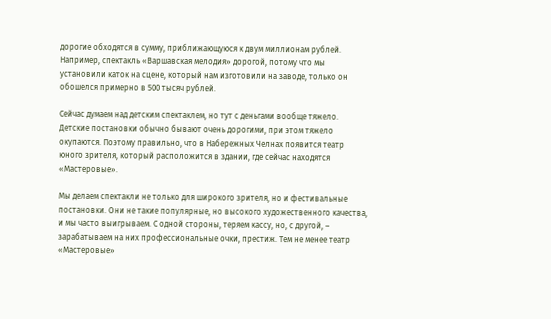дорогие обходятся в сумму, приближающуюся к двум миллионам рублей. Например, спектакль «Варшавская мелодия» дорогой, потому что мы установили каток на сцене, который нам изготовили на заводе, только он обошелся примерно в 500 тысяч рублей.

Сейчас думаем над детским спектаклем, но тут с деньгами вообще тяжело. Детские постановки обычно бывают очень дорогими, при этом тяжело окупаются. Поэтому правильно, что в Набережных Челнах появится театр юного зрителя, который расположится в здании, где сейчас находятся «Мастеровые».

Мы делаем спектакли не только для широкого зрителя, но и фестивальные постановки. Они не такие популярные, но высокого художественного качества, и мы часто выигрываем. С одной стороны, теряем кассу, но, с другой, – зарабатываем на них профессиональные очки, престиж. Тем не менее театр «Мастеровые»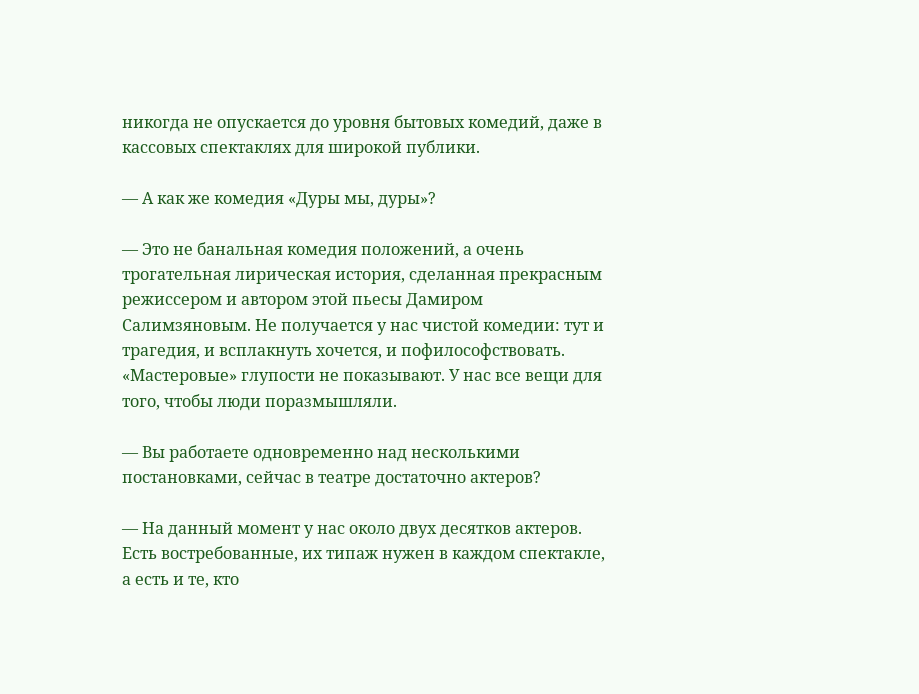никогда не опускается до уровня бытовых комедий, даже в кассовых спектаклях для широкой публики.

— А как же комедия «Дуры мы, дуры»?

— Это не банальная комедия положений, а очень трогательная лирическая история, сделанная прекрасным режиссером и автором этой пьесы Дамиром Салимзяновым. Не получается у нас чистой комедии: тут и трагедия, и всплакнуть хочется, и пофилософствовать. «Мастеровые» глупости не показывают. У нас все вещи для того, чтобы люди поразмышляли.

— Вы работаете одновременно над несколькими постановками, сейчас в театре достаточно актеров?

— На данный момент у нас около двух десятков актеров. Есть востребованные, их типаж нужен в каждом спектакле, а есть и те, кто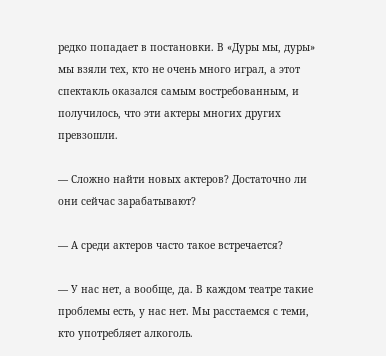редко попадает в постановки. В «Дуры мы, дуры» мы взяли тех, кто не очень много играл, а этот спектакль оказался самым востребованным, и получилось, что эти актеры многих других превзошли.

— Сложно найти новых актеров? Достаточно ли они сейчас зарабатывают?

— А среди актеров часто такое встречается?

— У нас нет, а вообще, да. В каждом театре такие проблемы есть, у нас нет. Мы расстаемся с теми, кто употребляет алкоголь.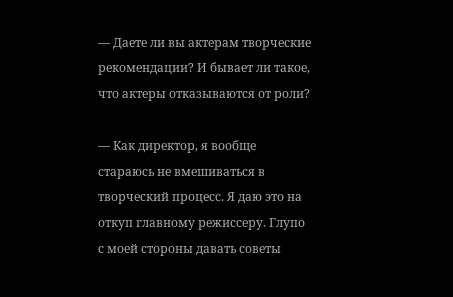— Даете ли вы актерам творческие рекомендации? И бывает ли такое, что актеры отказываются от роли?

— Как директор, я вообще стараюсь не вмешиваться в творческий процесс. Я даю это на откуп главному режиссеру. Глупо с моей стороны давать советы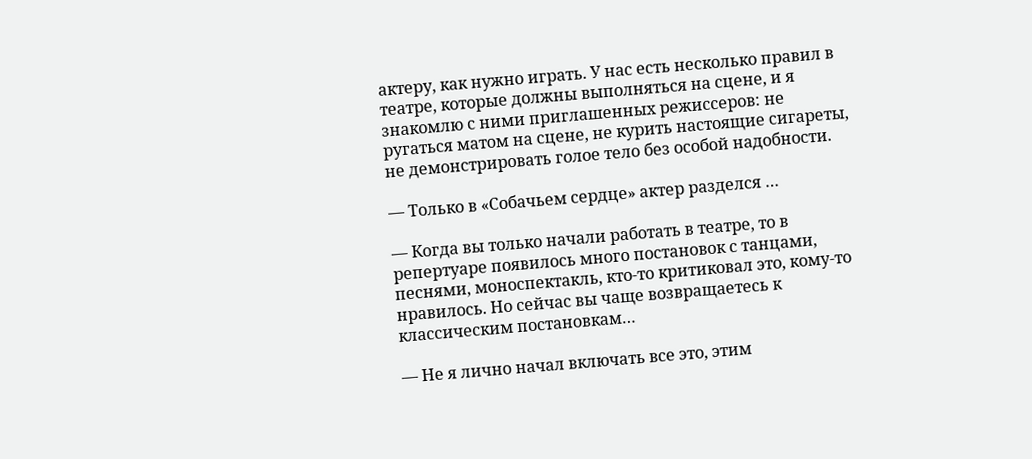актеру, как нужно играть. У нас есть несколько правил в театре, которые должны выполняться на сцене, и я знакомлю с ними приглашенных режиссеров: не ругаться матом на сцене, не курить настоящие сигареты, не демонстрировать голое тело без особой надобности.

— Только в «Собачьем сердце» актер разделся …

— Когда вы только начали работать в театре, то в репертуаре появилось много постановок с танцами, песнями, моноспектакль, кто-то критиковал это, кому-то нравилось. Но сейчас вы чаще возвращаетесь к классическим постановкам…

— Не я лично начал включать все это, этим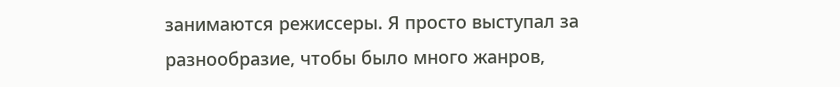занимаются режиссеры. Я просто выступал за разнообразие, чтобы было много жанров,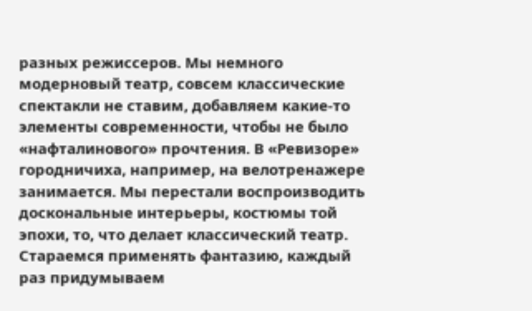разных режиссеров. Мы немного модерновый театр, совсем классические спектакли не ставим, добавляем какие-то элементы современности, чтобы не было «нафталинового» прочтения. В «Ревизоре» городничиха, например, на велотренажере занимается. Мы перестали воспроизводить доскональные интерьеры, костюмы той эпохи, то, что делает классический театр. Стараемся применять фантазию, каждый раз придумываем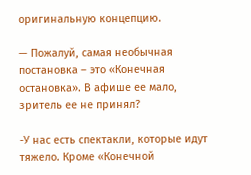оригинальную концепцию.

— Пожалуй, самая необычная постановка – это «Конечная остановка». В афише ее мало, зритель ее не принял?

-У нас есть спектакли, которые идут тяжело. Кроме «Конечной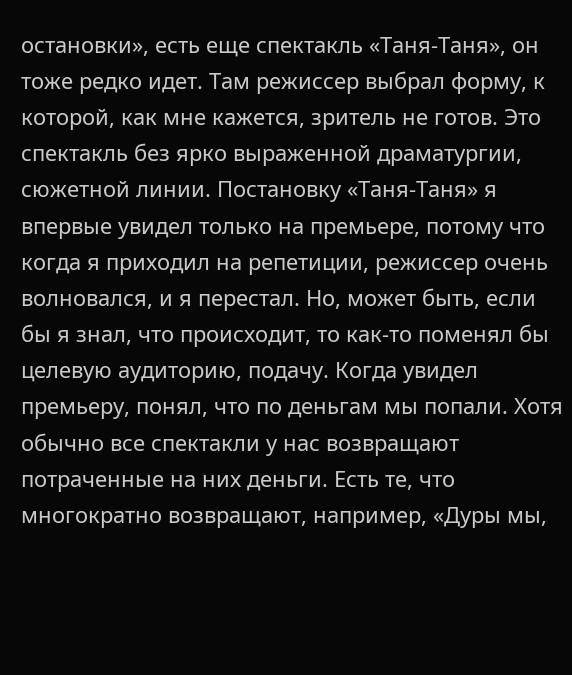остановки», есть еще спектакль «Таня-Таня», он тоже редко идет. Там режиссер выбрал форму, к которой, как мне кажется, зритель не готов. Это спектакль без ярко выраженной драматургии, сюжетной линии. Постановку «Таня-Таня» я впервые увидел только на премьере, потому что когда я приходил на репетиции, режиссер очень волновался, и я перестал. Но, может быть, если бы я знал, что происходит, то как-то поменял бы целевую аудиторию, подачу. Когда увидел премьеру, понял, что по деньгам мы попали. Хотя обычно все спектакли у нас возвращают потраченные на них деньги. Есть те, что многократно возвращают, например, «Дуры мы,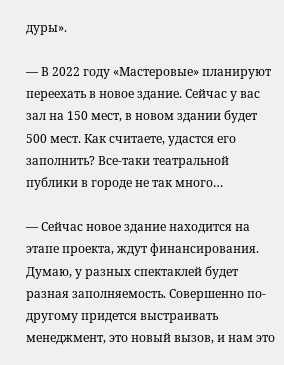дуры».

— В 2022 году «Мастеровые» планируют переехать в новое здание. Сейчас у вас зал на 150 мест, в новом здании будет 500 мест. Как считаете, удастся его заполнить? Все-таки театральной публики в городе не так много…

— Сейчас новое здание находится на этапе проекта, ждут финансирования. Думаю, у разных спектаклей будет разная заполняемость. Совершенно по-другому придется выстраивать менеджмент, это новый вызов, и нам это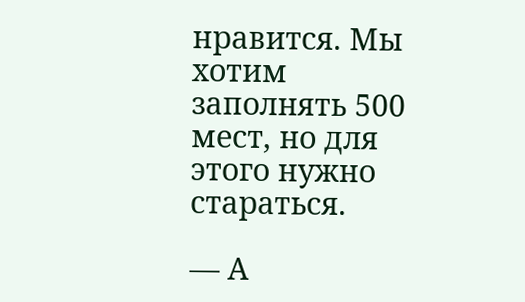нравится. Мы хотим заполнять 500 мест, но для этого нужно стараться.

— А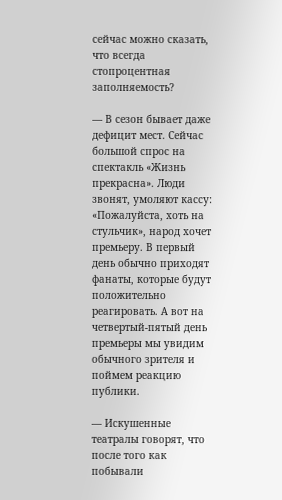сейчас можно сказать, что всегда стопроцентная заполняемость?

— В сезон бывает даже дефицит мест. Сейчас большой спрос на спектакль «Жизнь прекрасна». Люди звонят, умоляют кассу: «Пожалуйста, хоть на стульчик», народ хочет премьеру. В первый день обычно приходят фанаты, которые будут положительно реагировать. А вот на четвертый-пятый день премьеры мы увидим обычного зрителя и поймем реакцию публики.

— Искушенные театралы говорят, что после того как побывали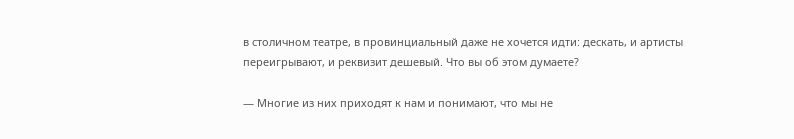в столичном театре, в провинциальный даже не хочется идти: дескать, и артисты переигрывают, и реквизит дешевый. Что вы об этом думаете?

— Многие из них приходят к нам и понимают, что мы не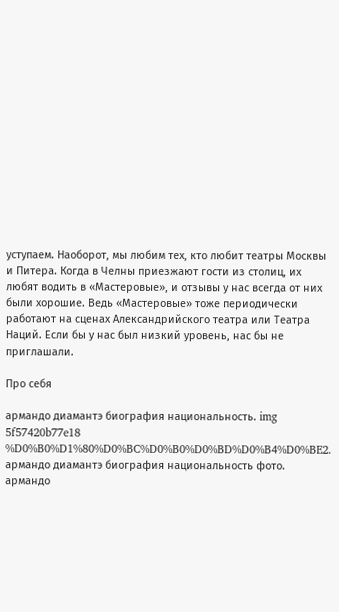уступаем. Наоборот, мы любим тех, кто любит театры Москвы и Питера. Когда в Челны приезжают гости из столиц, их любят водить в «Мастеровые», и отзывы у нас всегда от них были хорошие. Ведь «Мастеровые» тоже периодически работают на сценах Александрийского театра или Театра Наций. Если бы у нас был низкий уровень, нас бы не приглашали.

Про себя

армандо диамантэ биография национальность. img 5f57420b77e18 %D0%B0%D1%80%D0%BC%D0%B0%D0%BD%D0%B4%D0%BE2. армандо диамантэ биография национальность фото. армандо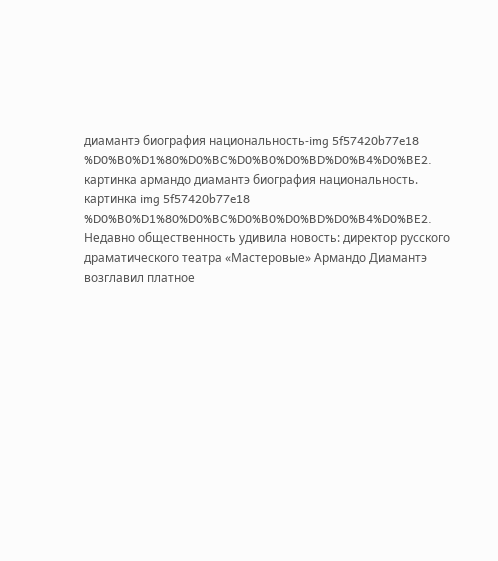диамантэ биография национальность-img 5f57420b77e18 %D0%B0%D1%80%D0%BC%D0%B0%D0%BD%D0%B4%D0%BE2. картинка армандо диамантэ биография национальность. картинка img 5f57420b77e18 %D0%B0%D1%80%D0%BC%D0%B0%D0%BD%D0%B4%D0%BE2. Недавно общественность удивила новость: директор русского драматического театра «Мастеровые» Армандо Диамантэ возглавил платное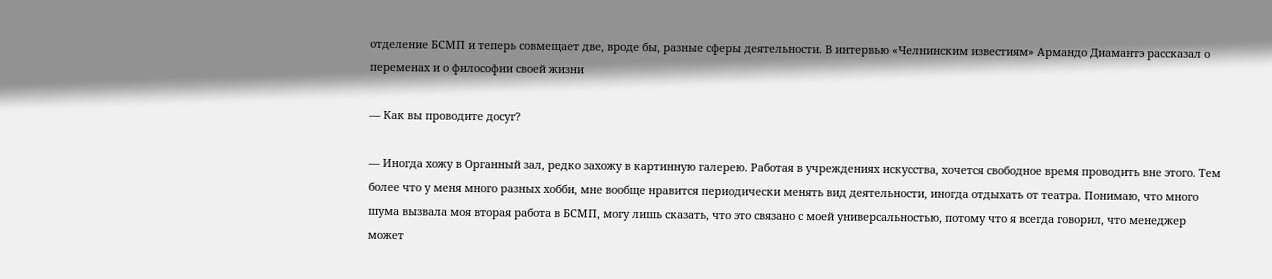отделение БСМП и теперь совмещает две, вроде бы, разные сферы деятельности. В интервью «Челнинским известиям» Армандо Диамантэ рассказал о переменах и о философии своей жизни

— Как вы проводите досуг?

— Иногда хожу в Органный зал, редко захожу в картинную галерею. Работая в учреждениях искусства, хочется свободное время проводить вне этого. Тем более что у меня много разных хобби, мне вообще нравится периодически менять вид деятельности, иногда отдыхать от театра. Понимаю, что много шума вызвала моя вторая работа в БСМП, могу лишь сказать, что это связано с моей универсальностью, потому что я всегда говорил, что менеджер может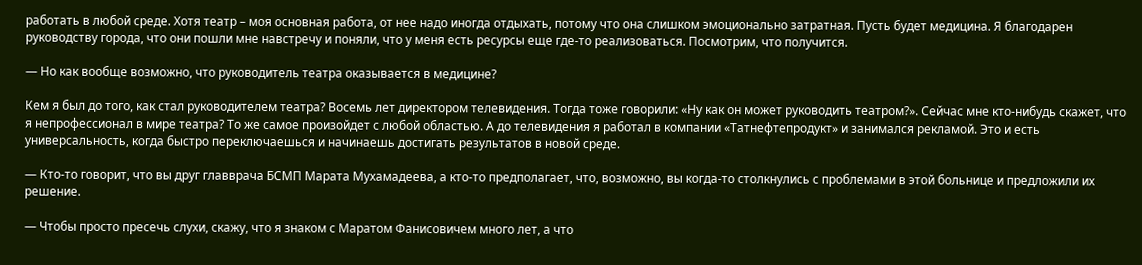работать в любой среде. Хотя театр – моя основная работа, от нее надо иногда отдыхать, потому что она слишком эмоционально затратная. Пусть будет медицина. Я благодарен руководству города, что они пошли мне навстречу и поняли, что у меня есть ресурсы еще где-то реализоваться. Посмотрим, что получится.

— Но как вообще возможно, что руководитель театра оказывается в медицине?

Кем я был до того, как стал руководителем театра? Восемь лет директором телевидения. Тогда тоже говорили: «Ну как он может руководить театром?». Сейчас мне кто-нибудь скажет, что я непрофессионал в мире театра? То же самое произойдет с любой областью. А до телевидения я работал в компании «Татнефтепродукт» и занимался рекламой. Это и есть универсальность, когда быстро переключаешься и начинаешь достигать результатов в новой среде.

— Кто-то говорит, что вы друг главврача БСМП Марата Мухамадеева, а кто-то предполагает, что, возможно, вы когда-то столкнулись с проблемами в этой больнице и предложили их решение.

— Чтобы просто пресечь слухи, скажу, что я знаком с Маратом Фанисовичем много лет, а что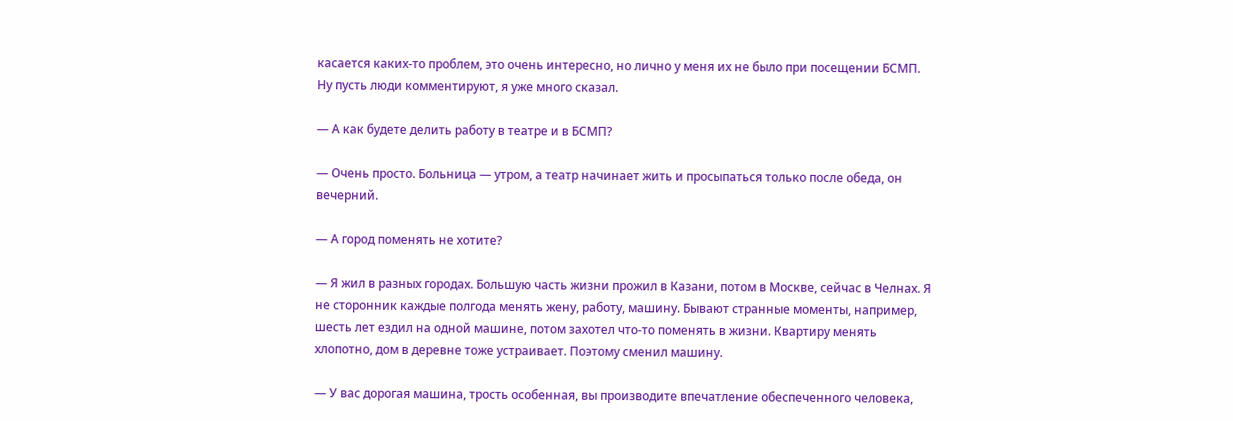касается каких-то проблем, это очень интересно, но лично у меня их не было при посещении БСМП. Ну пусть люди комментируют, я уже много сказал.

— А как будете делить работу в театре и в БСМП?

— Очень просто. Больница — утром, а театр начинает жить и просыпаться только после обеда, он вечерний.

— А город поменять не хотите?

— Я жил в разных городах. Большую часть жизни прожил в Казани, потом в Москве, сейчас в Челнах. Я не сторонник каждые полгода менять жену, работу, машину. Бывают странные моменты, например, шесть лет ездил на одной машине, потом захотел что-то поменять в жизни. Квартиру менять хлопотно, дом в деревне тоже устраивает. Поэтому сменил машину.

— У вас дорогая машина, трость особенная, вы производите впечатление обеспеченного человека,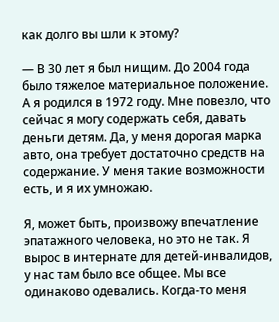как долго вы шли к этому?

— В 30 лет я был нищим. До 2004 года было тяжелое материальное положение. А я родился в 1972 году. Мне повезло, что сейчас я могу содержать себя, давать деньги детям. Да, у меня дорогая марка авто, она требует достаточно средств на содержание. У меня такие возможности есть, и я их умножаю.

Я, может быть, произвожу впечатление эпатажного человека, но это не так. Я вырос в интернате для детей-инвалидов, у нас там было все общее. Мы все одинаково одевались. Когда-то меня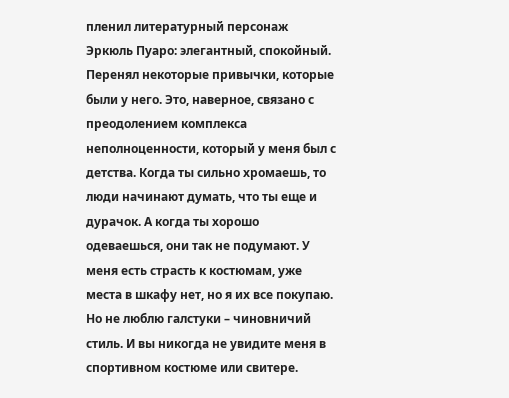пленил литературный персонаж Эркюль Пуаро: элегантный, спокойный. Перенял некоторые привычки, которые были у него. Это, наверное, связано с преодолением комплекса неполноценности, который у меня был с детства. Когда ты сильно хромаешь, то люди начинают думать, что ты еще и дурачок. А когда ты хорошо одеваешься, они так не подумают. У меня есть страсть к костюмам, уже места в шкафу нет, но я их все покупаю. Но не люблю галстуки – чиновничий стиль. И вы никогда не увидите меня в спортивном костюме или свитере.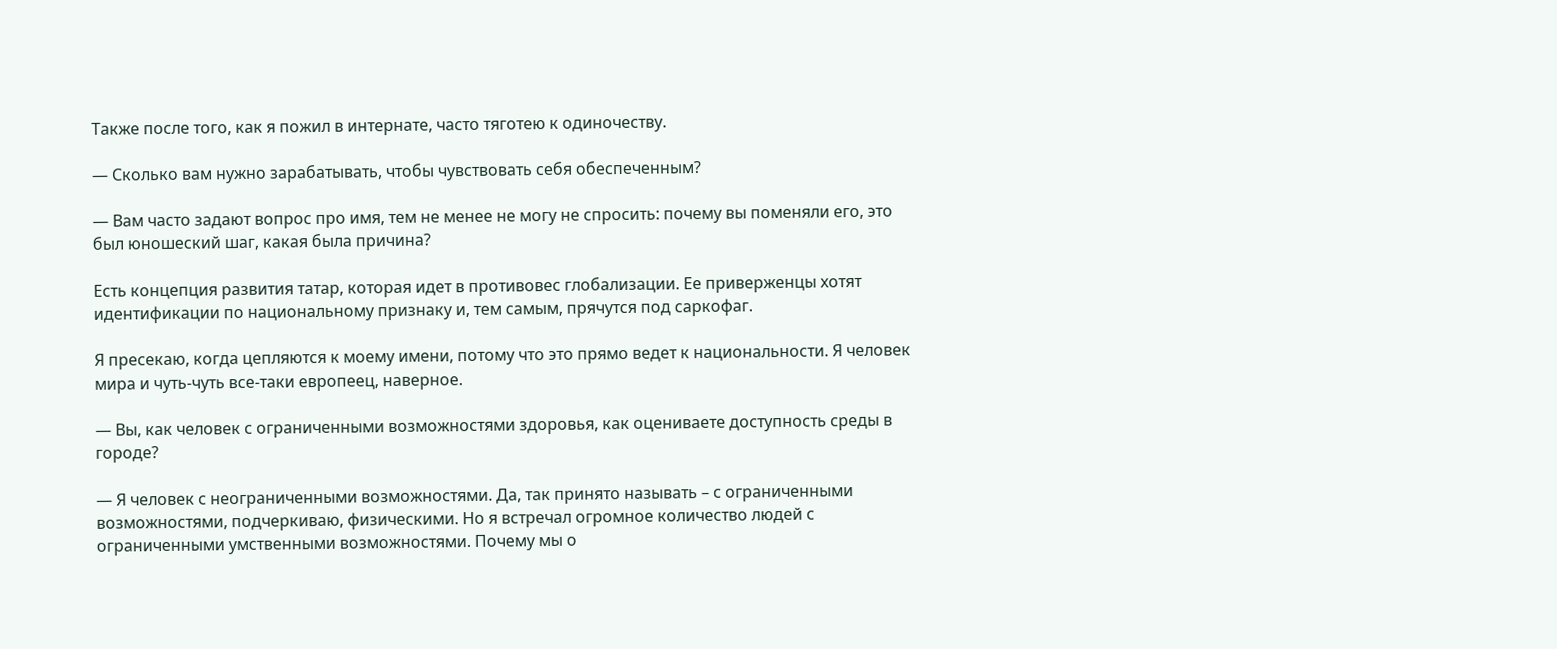Также после того, как я пожил в интернате, часто тяготею к одиночеству.

— Сколько вам нужно зарабатывать, чтобы чувствовать себя обеспеченным?

— Вам часто задают вопрос про имя, тем не менее не могу не спросить: почему вы поменяли его, это был юношеский шаг, какая была причина?

Есть концепция развития татар, которая идет в противовес глобализации. Ее приверженцы хотят идентификации по национальному признаку и, тем самым, прячутся под саркофаг.

Я пресекаю, когда цепляются к моему имени, потому что это прямо ведет к национальности. Я человек мира и чуть-чуть все-таки европеец, наверное.

— Вы, как человек с ограниченными возможностями здоровья, как оцениваете доступность среды в городе?

— Я человек с неограниченными возможностями. Да, так принято называть – с ограниченными возможностями, подчеркиваю, физическими. Но я встречал огромное количество людей с ограниченными умственными возможностями. Почему мы о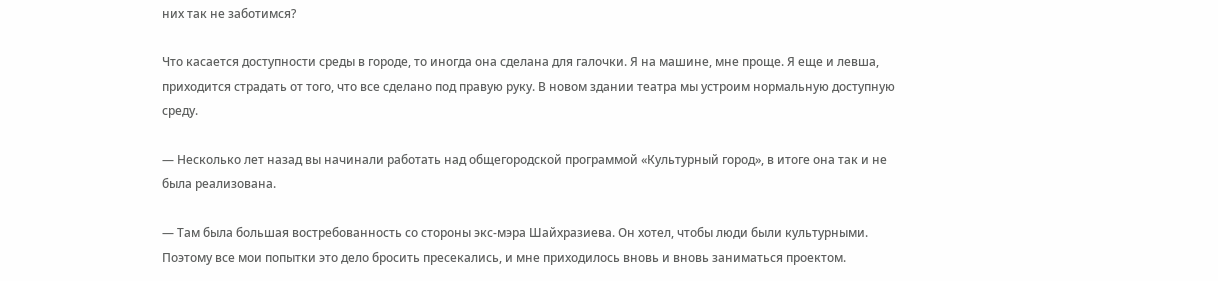них так не заботимся?

Что касается доступности среды в городе, то иногда она сделана для галочки. Я на машине, мне проще. Я еще и левша, приходится страдать от того, что все сделано под правую руку. В новом здании театра мы устроим нормальную доступную среду.

— Несколько лет назад вы начинали работать над общегородской программой «Культурный город», в итоге она так и не была реализована.

— Там была большая востребованность со стороны экс-мэра Шайхразиева. Он хотел, чтобы люди были культурными. Поэтому все мои попытки это дело бросить пресекались, и мне приходилось вновь и вновь заниматься проектом.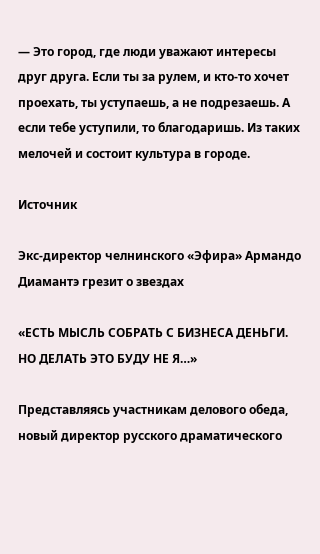— Это город, где люди уважают интересы друг друга. Если ты за рулем, и кто-то хочет проехать, ты уступаешь, а не подрезаешь. А если тебе уступили, то благодаришь. Из таких мелочей и состоит культура в городе.

Источник

Экс-директор челнинского «Эфира» Армандо Диамантэ грезит о звездах

«ЕСТЬ МЫСЛЬ СОБРАТЬ С БИЗНЕСА ДЕНЬГИ. НО ДЕЛАТЬ ЭТО БУДУ НЕ Я…»

Представляясь участникам делового обеда, новый директор русского драматического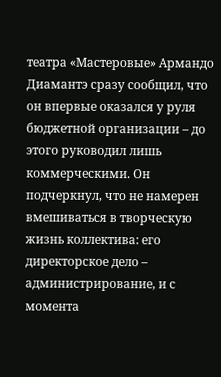театра «Мастеровые» Армандо Диамантэ сразу сообщил, что он впервые оказался у руля бюджетной организации – до этого руководил лишь коммерческими. Он подчеркнул, что не намерен вмешиваться в творческую жизнь коллектива: его директорское дело – администрирование, и с момента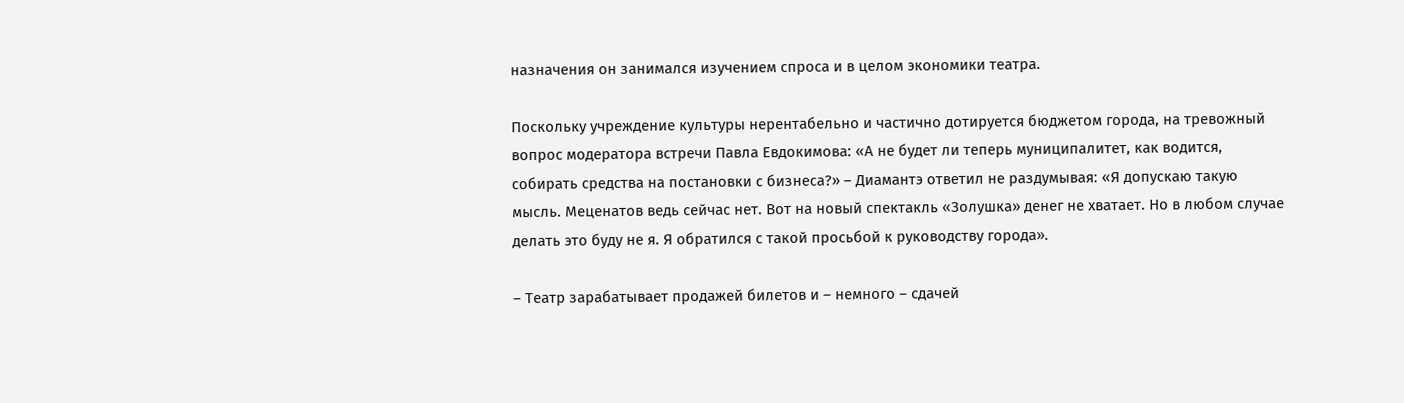назначения он занимался изучением спроса и в целом экономики театра.

Поскольку учреждение культуры нерентабельно и частично дотируется бюджетом города, на тревожный вопрос модератора встречи Павла Евдокимова: «А не будет ли теперь муниципалитет, как водится, собирать средства на постановки с бизнеса?» – Диамантэ ответил не раздумывая: «Я допускаю такую мысль. Меценатов ведь сейчас нет. Вот на новый спектакль «Золушка» денег не хватает. Но в любом случае делать это буду не я. Я обратился с такой просьбой к руководству города».

– Театр зарабатывает продажей билетов и – немного – сдачей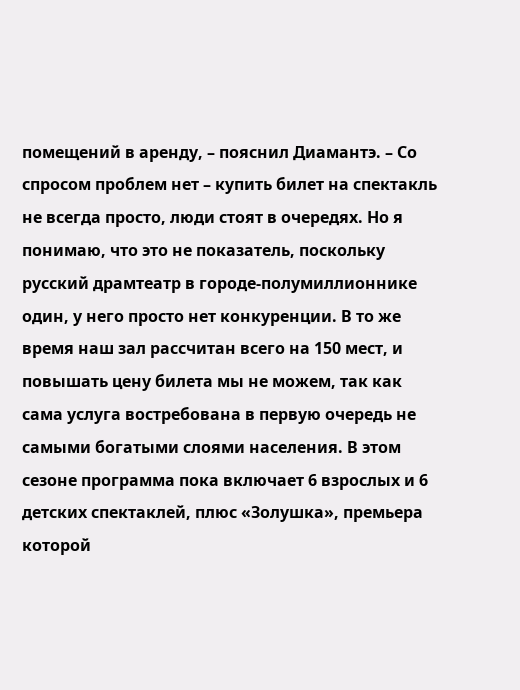помещений в аренду, – пояснил Диамантэ. – Со спросом проблем нет – купить билет на спектакль не всегда просто, люди стоят в очередях. Но я понимаю, что это не показатель, поскольку русский драмтеатр в городе-полумиллионнике один, у него просто нет конкуренции. В то же время наш зал рассчитан всего на 150 мест, и повышать цену билета мы не можем, так как сама услуга востребована в первую очередь не самыми богатыми слоями населения. В этом сезоне программа пока включает 6 взрослых и 6 детских спектаклей, плюс «Золушка», премьера которой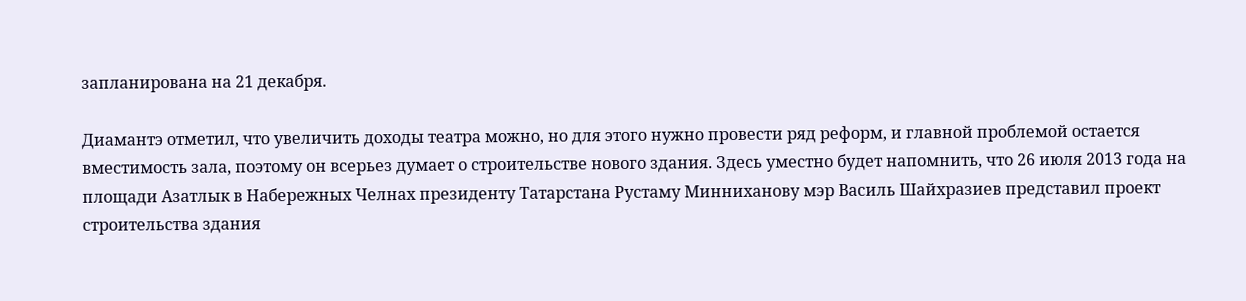запланирована на 21 декабря.

Диамантэ отметил, что увеличить доходы театра можно, но для этого нужно провести ряд реформ, и главной проблемой остается вместимость зала, поэтому он всерьез думает о строительстве нового здания. Здесь уместно будет напомнить, что 26 июля 2013 года на площади Азатлык в Набережных Челнах президенту Татарстана Рустаму Минниханову мэр Василь Шайхразиев представил проект строительства здания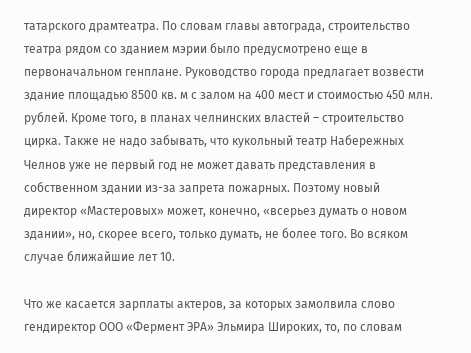татарского драмтеатра. По словам главы автограда, строительство театра рядом со зданием мэрии было предусмотрено еще в первоначальном генплане. Руководство города предлагает возвести здание площадью 8500 кв. м с залом на 400 мест и стоимостью 450 млн. рублей. Кроме того, в планах челнинских властей – строительство цирка. Также не надо забывать, что кукольный театр Набережных Челнов уже не первый год не может давать представления в собственном здании из-за запрета пожарных. Поэтому новый директор «Мастеровых» может, конечно, «всерьез думать о новом здании», но, скорее всего, только думать, не более того. Во всяком случае ближайшие лет 10.

Что же касается зарплаты актеров, за которых замолвила слово гендиректор ООО «Фермент ЭРА» Эльмира Широких, то, по словам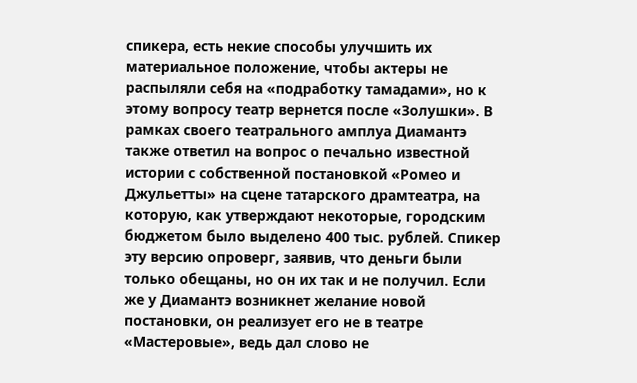спикера, есть некие способы улучшить их материальное положение, чтобы актеры не распыляли себя на «подработку тамадами», но к этому вопросу театр вернется после «Золушки». В рамках своего театрального амплуа Диамантэ также ответил на вопрос о печально известной истории с собственной постановкой «Ромео и Джульетты» на сцене татарского драмтеатра, на которую, как утверждают некоторые, городским бюджетом было выделено 400 тыс. рублей. Спикер эту версию опроверг, заявив, что деньги были только обещаны, но он их так и не получил. Если же у Диамантэ возникнет желание новой постановки, он реализует его не в театре «Мастеровые», ведь дал слово не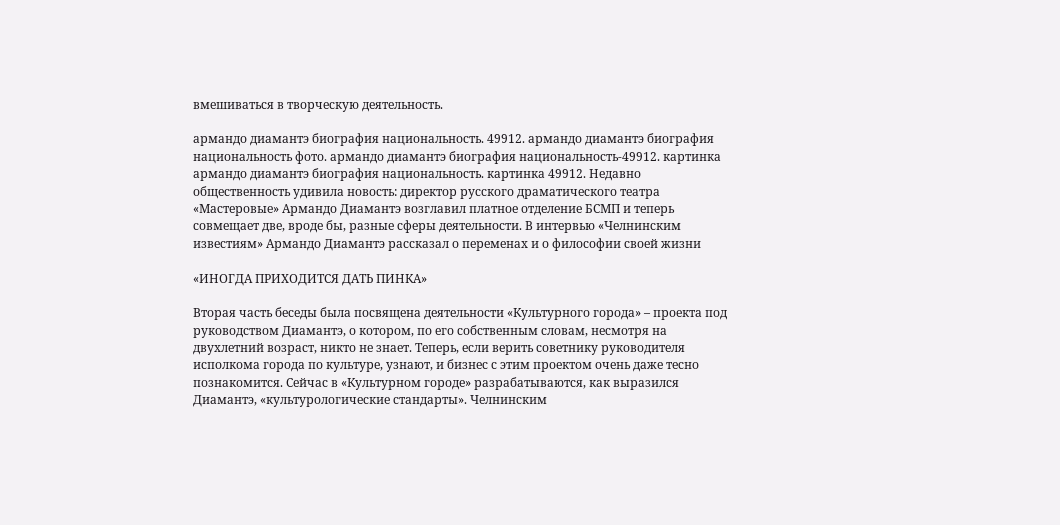вмешиваться в творческую деятельность.

армандо диамантэ биография национальность. 49912. армандо диамантэ биография национальность фото. армандо диамантэ биография национальность-49912. картинка армандо диамантэ биография национальность. картинка 49912. Недавно общественность удивила новость: директор русского драматического театра «Мастеровые» Армандо Диамантэ возглавил платное отделение БСМП и теперь совмещает две, вроде бы, разные сферы деятельности. В интервью «Челнинским известиям» Армандо Диамантэ рассказал о переменах и о философии своей жизни

«ИНОГДА ПРИХОДИТСЯ ДАТЬ ПИНКА»

Вторая часть беседы была посвящена деятельности «Культурного города» – проекта под руководством Диамантэ, о котором, по его собственным словам, несмотря на двухлетний возраст, никто не знает. Теперь, если верить советнику руководителя исполкома города по культуре, узнают, и бизнес с этим проектом очень даже тесно познакомится. Сейчас в «Культурном городе» разрабатываются, как выразился Диамантэ, «культурологические стандарты». Челнинским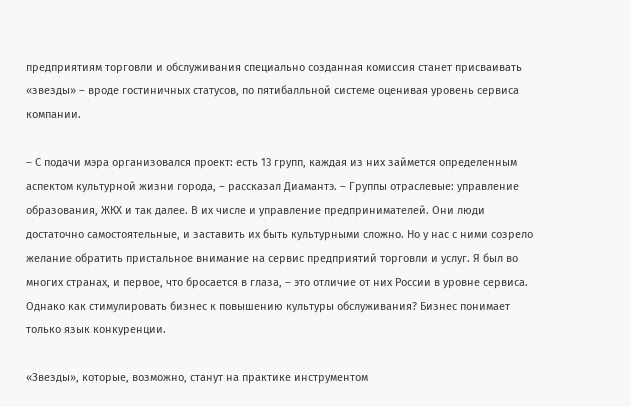предприятиям торговли и обслуживания специально созданная комиссия станет присваивать «звезды» – вроде гостиничных статусов, по пятибалльной системе оценивая уровень сервиса компании.

– С подачи мэра организовался проект: есть 13 групп, каждая из них займется определенным аспектом культурной жизни города, – рассказал Диамантэ. – Группы отраслевые: управление образования, ЖКХ и так далее. В их числе и управление предпринимателей. Они люди достаточно самостоятельные, и заставить их быть культурными сложно. Но у нас с ними созрело желание обратить пристальное внимание на сервис предприятий торговли и услуг. Я был во многих странах, и первое, что бросается в глаза, – это отличие от них России в уровне сервиса. Однако как стимулировать бизнес к повышению культуры обслуживания? Бизнес понимает только язык конкуренции.

«Звезды», которые, возможно, станут на практике инструментом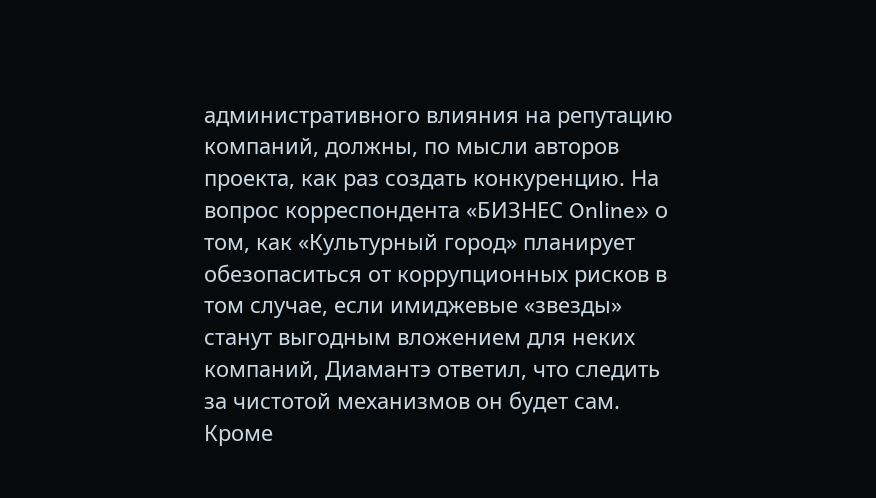административного влияния на репутацию компаний, должны, по мысли авторов проекта, как раз создать конкуренцию. На вопрос корреспондента «БИЗНЕС Online» о том, как «Культурный город» планирует обезопаситься от коррупционных рисков в том случае, если имиджевые «звезды» станут выгодным вложением для неких компаний, Диамантэ ответил, что следить за чистотой механизмов он будет сам. Кроме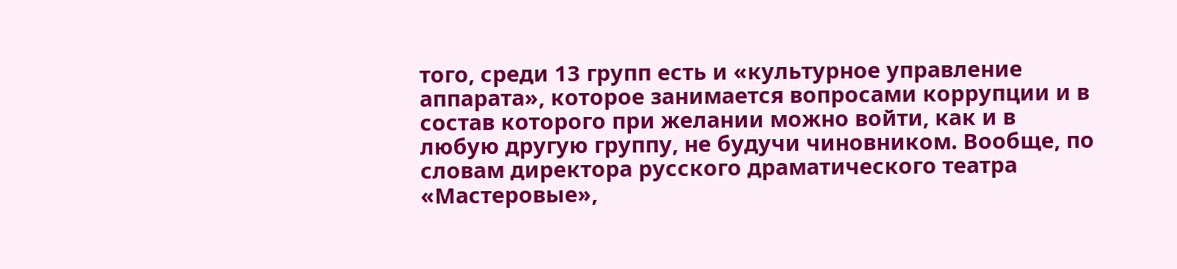того, среди 13 групп есть и «культурное управление аппарата», которое занимается вопросами коррупции и в состав которого при желании можно войти, как и в любую другую группу, не будучи чиновником. Вообще, по словам директора русского драматического театра «Мастеровые»,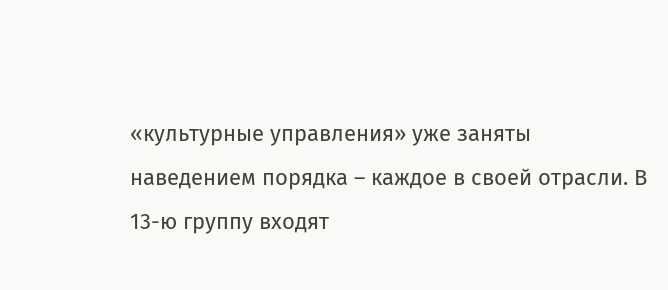«культурные управления» уже заняты наведением порядка – каждое в своей отрасли. В 13-ю группу входят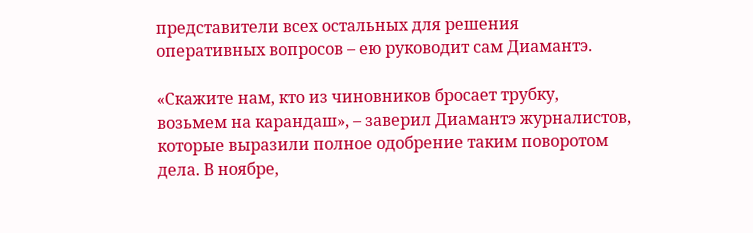представители всех остальных для решения оперативных вопросов – ею руководит сам Диамантэ.

«Скажите нам, кто из чиновников бросает трубку, возьмем на карандаш», – заверил Диамантэ журналистов, которые выразили полное одобрение таким поворотом дела. В ноябре,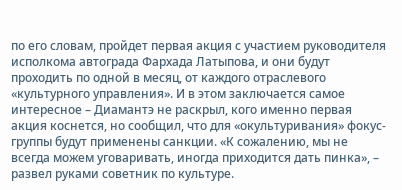по его словам, пройдет первая акция с участием руководителя исполкома автограда Фархада Латыпова, и они будут проходить по одной в месяц, от каждого отраслевого «культурного управления». И в этом заключается самое интересное – Диамантэ не раскрыл, кого именно первая акция коснется, но сообщил, что для «окультуривания» фокус-группы будут применены санкции. «К сожалению, мы не всегда можем уговаривать, иногда приходится дать пинка», – развел руками советник по культуре.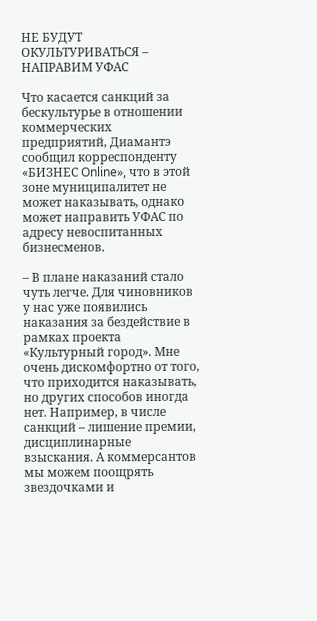НЕ БУДУТ ОКУЛЬТУРИВАТЬСЯ – НАПРАВИМ УФАС

Что касается санкций за бескультурье в отношении коммерческих предприятий, Диамантэ сообщил корреспонденту «БИЗНЕС Online», что в этой зоне муниципалитет не может наказывать, однако может направить УФАС по адресу невоспитанных бизнесменов.

– В плане наказаний стало чуть легче. Для чиновников у нас уже появились наказания за бездействие в рамках проекта «Культурный город». Мне очень дискомфортно от того, что приходится наказывать, но других способов иногда нет. Например, в числе санкций – лишение премии, дисциплинарные взыскания. А коммерсантов мы можем поощрять звездочками и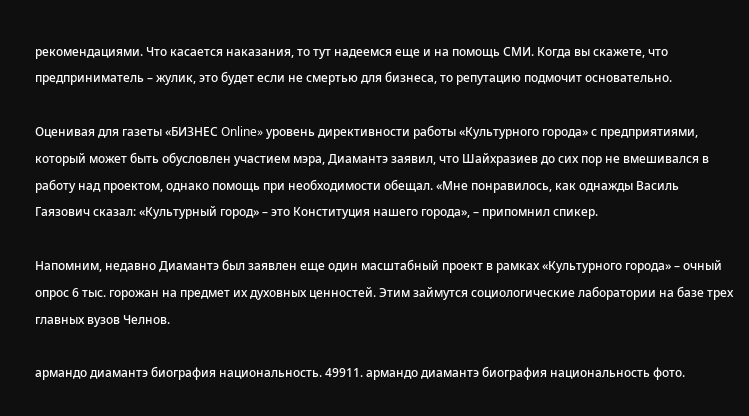рекомендациями. Что касается наказания, то тут надеемся еще и на помощь СМИ. Когда вы скажете, что предприниматель – жулик, это будет если не смертью для бизнеса, то репутацию подмочит основательно.

Оценивая для газеты «БИЗНЕС Online» уровень директивности работы «Культурного города» с предприятиями, который может быть обусловлен участием мэра, Диамантэ заявил, что Шайхразиев до сих пор не вмешивался в работу над проектом, однако помощь при необходимости обещал. «Мне понравилось, как однажды Василь Гаязович сказал: «Культурный город» – это Конституция нашего города», – припомнил спикер.

Напомним, недавно Диамантэ был заявлен еще один масштабный проект в рамках «Культурного города» – очный опрос 6 тыс. горожан на предмет их духовных ценностей. Этим займутся социологические лаборатории на базе трех главных вузов Челнов.

армандо диамантэ биография национальность. 49911. армандо диамантэ биография национальность фото.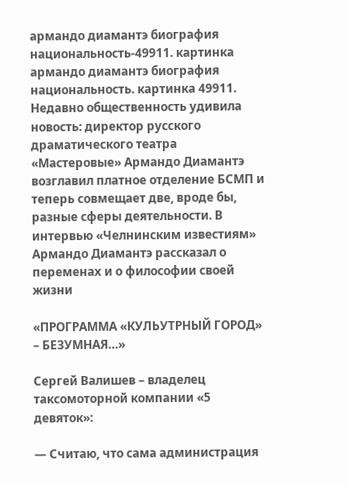армандо диамантэ биография национальность-49911. картинка армандо диамантэ биография национальность. картинка 49911. Недавно общественность удивила новость: директор русского драматического театра «Мастеровые» Армандо Диамантэ возглавил платное отделение БСМП и теперь совмещает две, вроде бы, разные сферы деятельности. В интервью «Челнинским известиям» Армандо Диамантэ рассказал о переменах и о философии своей жизни

«ПРОГРАММА «КУЛЬУТРНЫЙ ГОРОД» – БЕЗУМНАЯ…»

Сергей Валишев – владелец таксомоторной компании «5 девяток»:

— Считаю, что сама администрация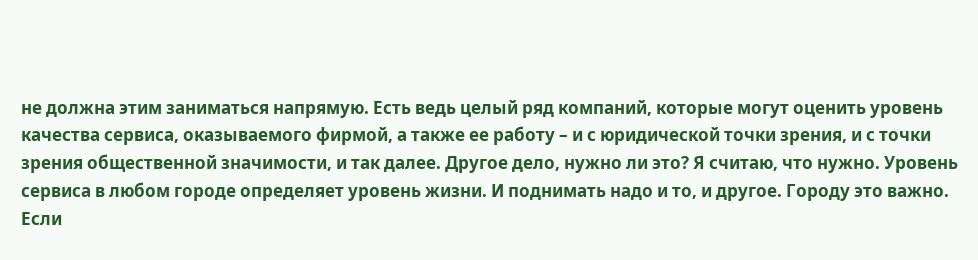не должна этим заниматься напрямую. Есть ведь целый ряд компаний, которые могут оценить уровень качества сервиса, оказываемого фирмой, а также ее работу – и с юридической точки зрения, и с точки зрения общественной значимости, и так далее. Другое дело, нужно ли это? Я считаю, что нужно. Уровень сервиса в любом городе определяет уровень жизни. И поднимать надо и то, и другое. Городу это важно. Если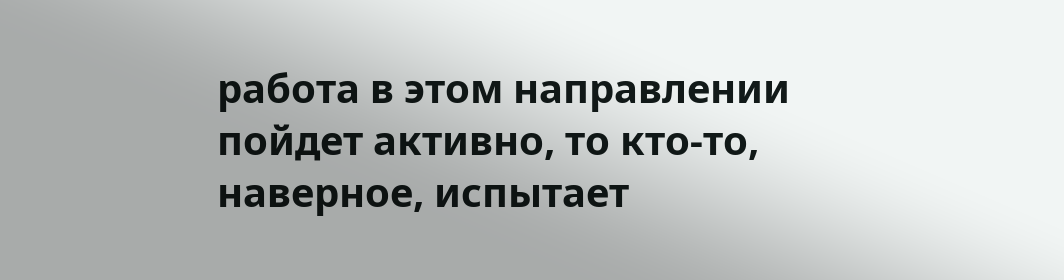работа в этом направлении пойдет активно, то кто-то, наверное, испытает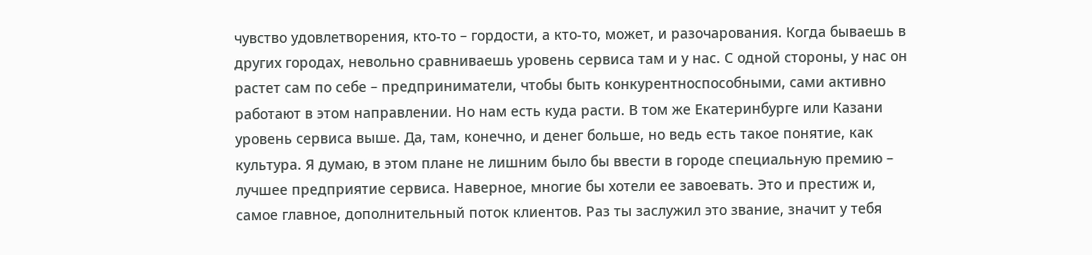чувство удовлетворения, кто-то – гордости, а кто-то, может, и разочарования. Когда бываешь в других городах, невольно сравниваешь уровень сервиса там и у нас. С одной стороны, у нас он растет сам по себе – предприниматели, чтобы быть конкурентноспособными, сами активно работают в этом направлении. Но нам есть куда расти. В том же Екатеринбурге или Казани уровень сервиса выше. Да, там, конечно, и денег больше, но ведь есть такое понятие, как культура. Я думаю, в этом плане не лишним было бы ввести в городе специальную премию – лучшее предприятие сервиса. Наверное, многие бы хотели ее завоевать. Это и престиж и, самое главное, дополнительный поток клиентов. Раз ты заслужил это звание, значит у тебя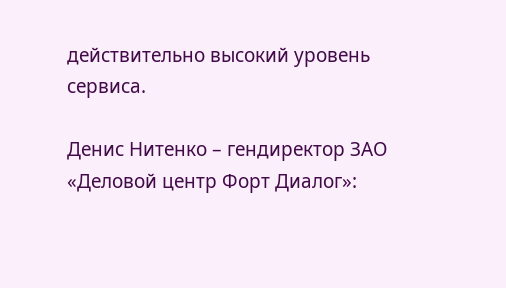действительно высокий уровень сервиса.

Денис Нитенко – гендиректор ЗАО «Деловой центр Форт Диалог»: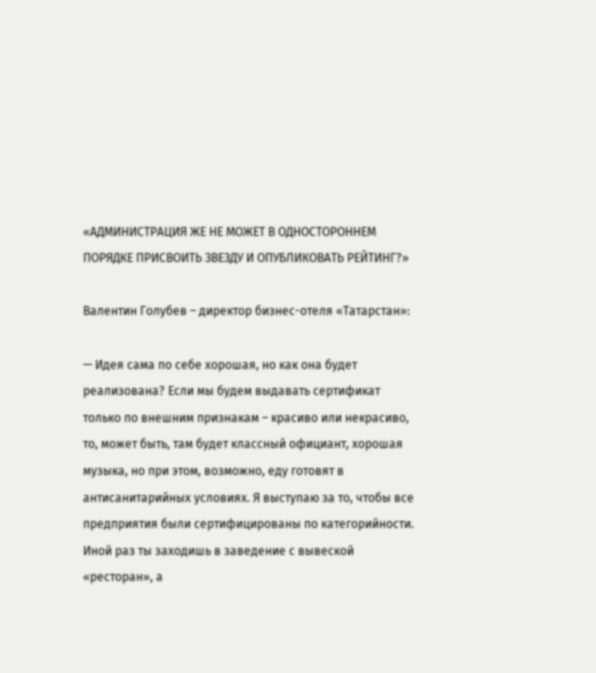«АДМИНИСТРАЦИЯ ЖЕ НЕ МОЖЕТ В ОДНОСТОРОННЕМ ПОРЯДКЕ ПРИСВОИТЬ ЗВЕЗДУ И ОПУБЛИКОВАТЬ РЕЙТИНГ?»

Валентин Голубев – директор бизнес-отеля «Татарстан»:

— Идея сама по себе хорошая, но как она будет реализована? Если мы будем выдавать сертификат только по внешним признакам – красиво или некрасиво, то, может быть, там будет классный официант, хорошая музыка, но при этом, возможно, еду готовят в антисанитарийных условиях. Я выступаю за то, чтобы все предприятия были сертифицированы по категорийности. Иной раз ты заходишь в заведение с вывеской «ресторан», а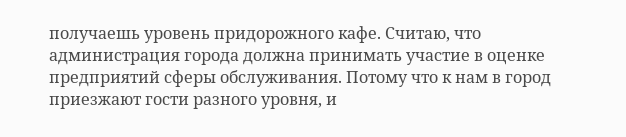получаешь уровень придорожного кафе. Считаю, что администрация города должна принимать участие в оценке предприятий сферы обслуживания. Потому что к нам в город приезжают гости разного уровня, и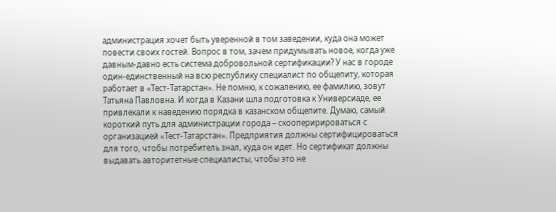администрация хочет быть уверенной в том заведении, куда она может повести своих гостей. Вопрос в том, зачем придумывать новое, когда уже давным-давно есть система добровольной сертификации? У нас в городе один-единственный на всю республику специалист по общепиту, которая работает в «Тест-Татарстан». Не помню, к сожалению, ее фамилию, зовут Татьяна Павловна. И когда в Казани шла подготовка к Универсиаде, ее привлекали к наведению порядка в казанском общепите. Думаю, самый короткий путь для администрации города – скооперирироваться с организацией «Тест-Татарстан». Предприятия должны сертифицироваться для того, чтобы потребитель знал, куда он идет. Но сертификат должны выдавать авторитетные специалисты, чтобы это не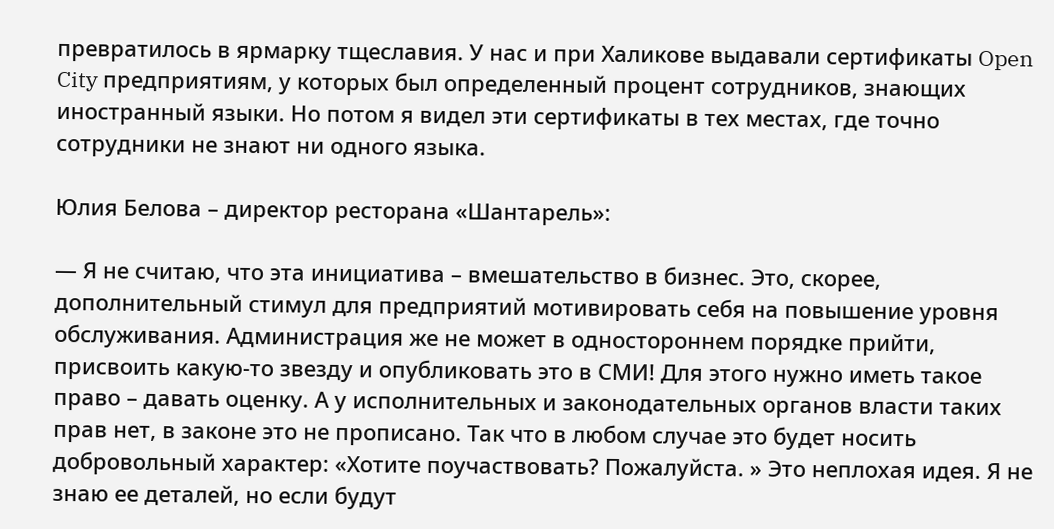превратилось в ярмарку тщеславия. У нас и при Халикове выдавали сертификаты Open City предприятиям, у которых был определенный процент сотрудников, знающих иностранный языки. Но потом я видел эти сертификаты в тех местах, где точно сотрудники не знают ни одного языка.

Юлия Белова – директор ресторана «Шантарель»:

— Я не считаю, что эта инициатива – вмешательство в бизнес. Это, скорее, дополнительный стимул для предприятий мотивировать себя на повышение уровня обслуживания. Администрация же не может в одностороннем порядке прийти, присвоить какую-то звезду и опубликовать это в СМИ! Для этого нужно иметь такое право – давать оценку. А у исполнительных и законодательных органов власти таких прав нет, в законе это не прописано. Так что в любом случае это будет носить добровольный характер: «Хотите поучаствовать? Пожалуйста. » Это неплохая идея. Я не знаю ее деталей, но если будут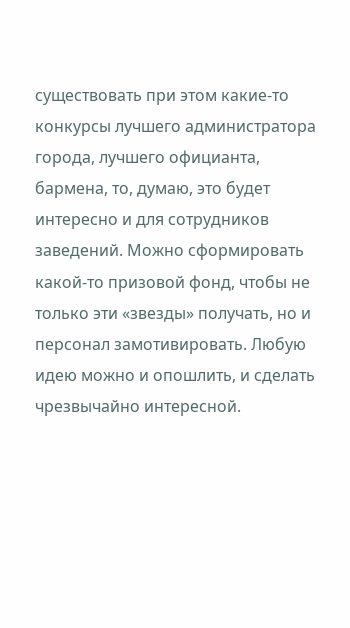существовать при этом какие-то конкурсы лучшего администратора города, лучшего официанта, бармена, то, думаю, это будет интересно и для сотрудников заведений. Можно сформировать какой-то призовой фонд, чтобы не только эти «звезды» получать, но и персонал замотивировать. Любую идею можно и опошлить, и сделать чрезвычайно интересной.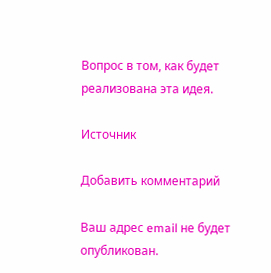Вопрос в том, как будет реализована эта идея.

Источник

Добавить комментарий

Ваш адрес email не будет опубликован.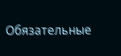Обязательные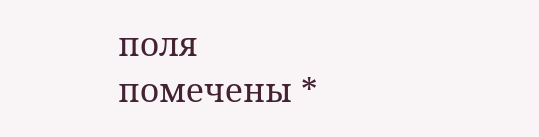поля помечены *